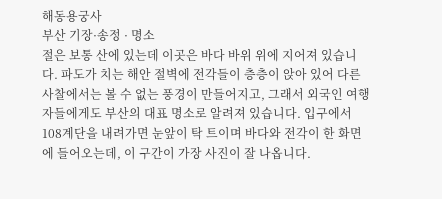해동용궁사
부산 기장·송정 · 명소
절은 보통 산에 있는데 이곳은 바다 바위 위에 지어져 있습니다. 파도가 치는 해안 절벽에 전각들이 층층이 앉아 있어 다른 사찰에서는 볼 수 없는 풍경이 만들어지고, 그래서 외국인 여행자들에게도 부산의 대표 명소로 알려져 있습니다. 입구에서 108계단을 내려가면 눈앞이 탁 트이며 바다와 전각이 한 화면에 들어오는데, 이 구간이 가장 사진이 잘 나옵니다.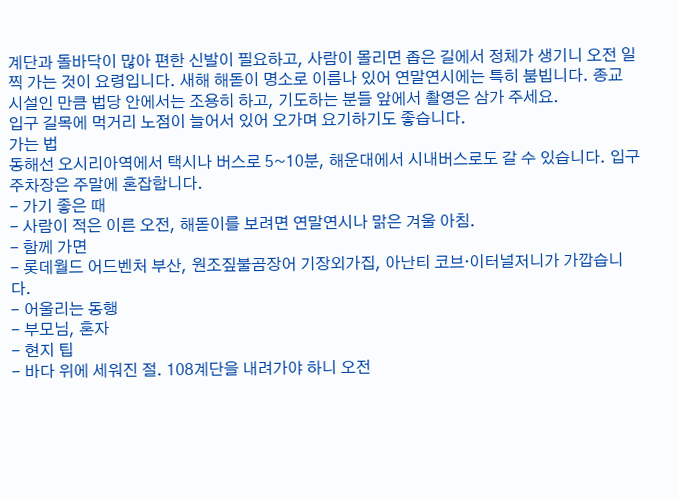계단과 돌바닥이 많아 편한 신발이 필요하고, 사람이 몰리면 좁은 길에서 정체가 생기니 오전 일찍 가는 것이 요령입니다. 새해 해돋이 명소로 이름나 있어 연말연시에는 특히 붐빕니다. 종교 시설인 만큼 법당 안에서는 조용히 하고, 기도하는 분들 앞에서 촬영은 삼가 주세요.
입구 길목에 먹거리 노점이 늘어서 있어 오가며 요기하기도 좋습니다.
가는 법
동해선 오시리아역에서 택시나 버스로 5~10분, 해운대에서 시내버스로도 갈 수 있습니다. 입구 주차장은 주말에 혼잡합니다.
- 가기 좋은 때
- 사람이 적은 이른 오전, 해돋이를 보려면 연말연시나 맑은 겨울 아침.
- 함께 가면
- 롯데월드 어드벤처 부산, 원조짚불곰장어 기장외가집, 아난티 코브·이터널저니가 가깝습니다.
- 어울리는 동행
- 부모님, 혼자
- 현지 팁
- 바다 위에 세워진 절. 108계단을 내려가야 하니 오전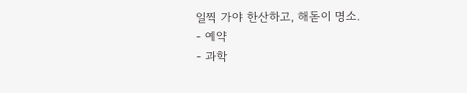일찍 가야 한산하고, 해돋이 명소.
- 예약
- 과학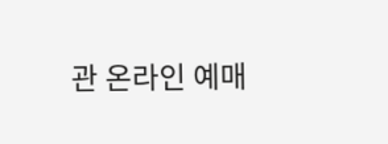관 온라인 예매